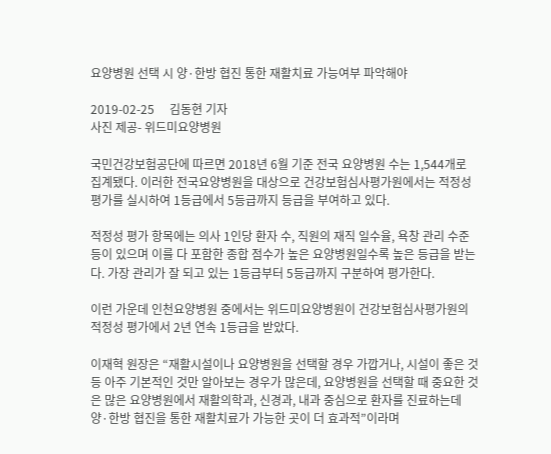요양병원 선택 시 양·한방 협진 통한 재활치료 가능여부 파악해야

2019-02-25     김동현 기자
사진 제공- 위드미요양병원

국민건강보험공단에 따르면 2018년 6월 기준 전국 요양병원 수는 1,544개로 집계됐다. 이러한 전국요양병원을 대상으로 건강보험심사평가원에서는 적정성 평가를 실시하여 1등급에서 5등급까지 등급을 부여하고 있다.

적정성 평가 항목에는 의사 1인당 환자 수, 직원의 재직 일수율, 욕창 관리 수준 등이 있으며 이를 다 포함한 종합 점수가 높은 요양병원일수록 높은 등급을 받는다. 가장 관리가 잘 되고 있는 1등급부터 5등급까지 구분하여 평가한다.

이런 가운데 인천요양병원 중에서는 위드미요양병원이 건강보험심사평가원의 적정성 평가에서 2년 연속 1등급을 받았다.

이재혁 원장은 “재활시설이나 요양병원을 선택할 경우 가깝거나, 시설이 좋은 것 등 아주 기본적인 것만 알아보는 경우가 많은데, 요양병원을 선택할 때 중요한 것은 많은 요양병원에서 재활의학과, 신경과, 내과 중심으로 환자를 진료하는데 양·한방 협진을 통한 재활치료가 가능한 곳이 더 효과적”이라며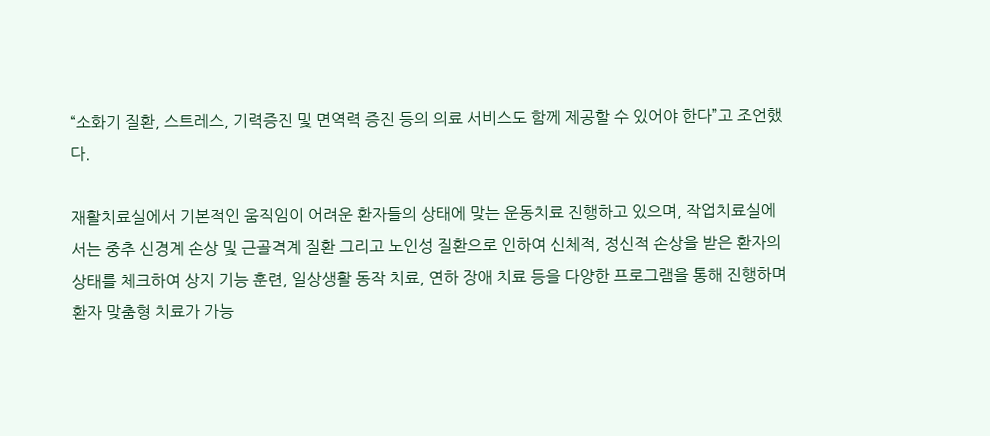“소화기 질환, 스트레스, 기력증진 및 면역력 증진 등의 의료 서비스도 함께 제공할 수 있어야 한다”고 조언했다.

재활치료실에서 기본적인 움직임이 어려운 환자들의 상태에 맞는 운동치료 진행하고 있으며, 작업치료실에서는 중추 신경계 손상 및 근골격계 질환 그리고 노인성 질환으로 인하여 신체적, 정신적 손상을 받은 환자의 상태를 체크하여 상지 기능 훈련, 일상생활 동작 치료, 연하 장애 치료 등을 다양한 프로그램을 통해 진행하며 환자 맞춤형 치료가 가능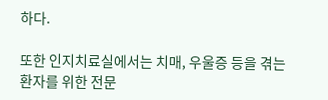하다.

또한 인지치료실에서는 치매, 우울증 등을 겪는 환자를 위한 전문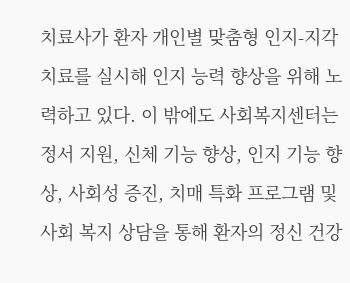치료사가 환자 개인별 맞춤형 인지-지각 치료를 실시해 인지 능력 향상을 위해 노력하고 있다. 이 밖에도 사회복지센터는 정서 지원, 신체 기능 향상, 인지 기능 향상, 사회성 증진, 치매 특화 프로그램 및 사회 복지 상담을 통해 환자의 정신 건강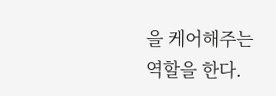을 케어해주는 역할을 한다.